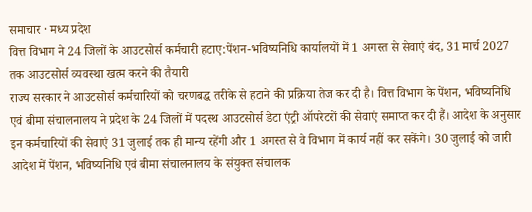समाचार · मध्य प्रदेश
वित्त विभाग ने 24 जिलों के आउटसोर्स कर्मचारी हटाए:पेंशन-भविष्यनिधि कार्यालयों में 1 अगस्त से सेवाएं बंद, 31 मार्च 2027 तक आउटसोर्स व्यवस्था खत्म करने की तैयारी
राज्य सरकार ने आउटसोर्स कर्मचारियों को चरणबद्ध तरीके से हटाने की प्रक्रिया तेज कर दी है। वित्त विभाग के पेंशन, भविष्यनिधि एवं बीमा संचालनालय ने प्रदेश के 24 जिलों में पदस्थ आउटसोर्स डेटा एंट्री ऑपरेटरों की सेवाएं समाप्त कर दी हैं। आदेश के अनुसार इन कर्मचारियों की सेवाएं 31 जुलाई तक ही मान्य रहेंगी और 1 अगस्त से वे विभाग में कार्य नहीं कर सकेंगे। 30 जुलाई को जारी आदेश में पेंशन, भविष्यनिधि एवं बीमा संचालनालय के संयुक्त संचालक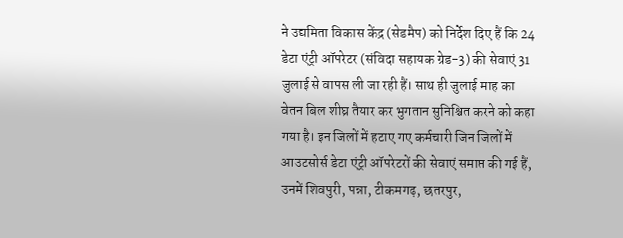ने उद्यमिता विकास केंद्र (सेडमैप) को निर्देश दिए हैं कि 24 डेटा एंट्री ऑपरेटर (संविदा सहायक ग्रेड-3) की सेवाएं 31 जुलाई से वापस ली जा रही हैं। साथ ही जुलाई माह का वेतन बिल शीघ्र तैयार कर भुगतान सुनिश्चित करने को कहा गया है। इन जिलों में हटाए गए कर्मचारी जिन जिलों में आउटसोर्स डेटा एंट्री ऑपरेटरों की सेवाएं समाप्त की गई हैं, उनमें शिवपुरी, पन्ना, टीकमगढ़, छतरपुर,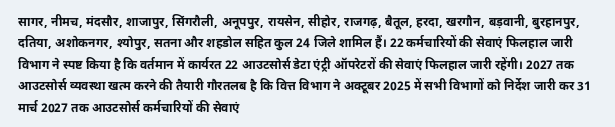सागर, नीमच, मंदसौर, शाजापुर, सिंगरौली, अनूपपुर, रायसेन, सीहोर, राजगढ़, बैतूल, हरदा, खरगौन, बड़वानी, बुरहानपुर, दतिया, अशोकनगर, श्योपुर, सतना और शहडोल सहित कुल 24 जिले शामिल हैं। 22 कर्मचारियों की सेवाएं फिलहाल जारी विभाग ने स्पष्ट किया है कि वर्तमान में कार्यरत 22 आउटसोर्स डेटा एंट्री ऑपरेटरों की सेवाएं फिलहाल जारी रहेंगी। 2027 तक आउटसोर्स व्यवस्था खत्म करने की तैयारी गौरतलब है कि वित्त विभाग ने अक्टूबर 2025 में सभी विभागों को निर्देश जारी कर 31 मार्च 2027 तक आउटसोर्स कर्मचारियों की सेवाएं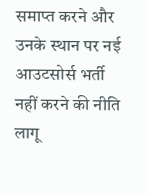समाप्त करने और उनके स्थान पर नई आउटसोर्स भर्ती नहीं करने की नीति लागू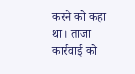करने को कहा था। ताजा कार्रवाई को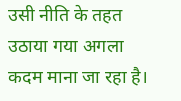उसी नीति के तहत उठाया गया अगला कदम माना जा रहा है।